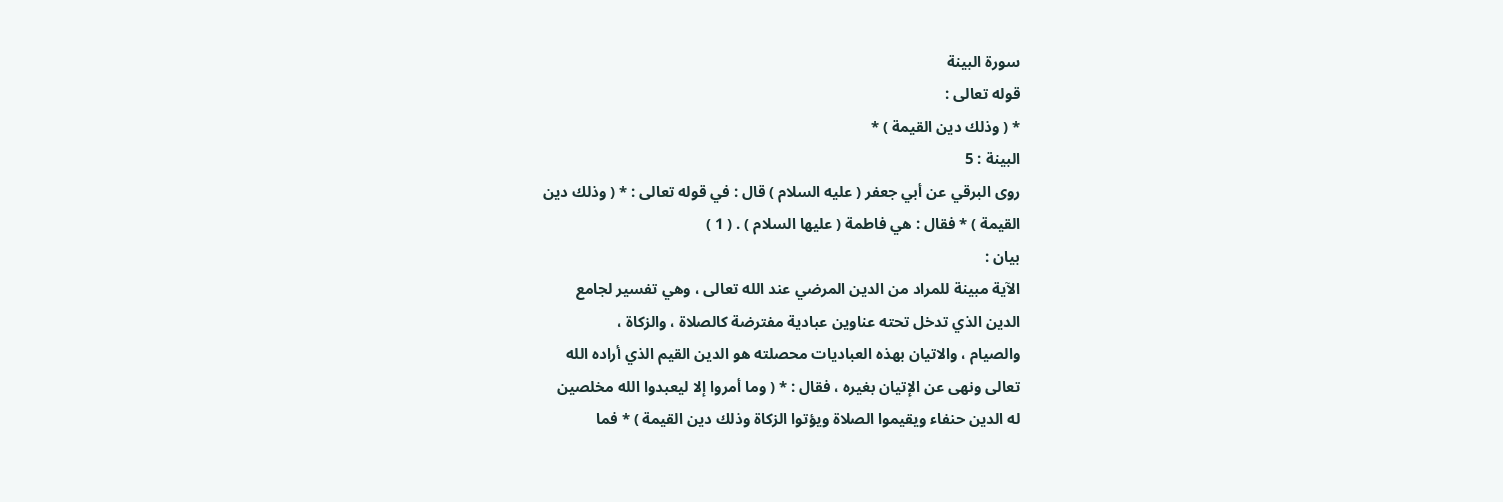سورة البينة
قوله تعالى :
* ( وذلك دين القيمة ) *
البينة : 5
روى البرقي عن أبي جعفر ( عليه السلام ) قال : في قوله تعالى : * ( وذلك دين
القيمة ) * فقال : هي فاطمة ( عليها السلام ) . ( 1 )
بيان :
الآية مبينة للمراد من الدين المرضي عند الله تعالى ، وهي تفسير لجامع
الدين الذي تدخل تحته عناوين عبادية مفترضة كالصلاة ، والزكاة ،
والصيام ، والاتيان بهذه العباديات محصلته هو الدين القيم الذي أراده الله
تعالى ونهى عن الإتيان بغيره ، فقال : * ( وما أمروا إلا ليعبدوا الله مخلصين
له الدين حنفاء ويقيموا الصلاة ويؤتوا الزكاة وذلك دين القيمة ) * فما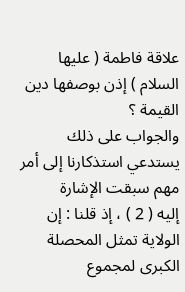علاقة فاطمة ( عليها السلام ) إذن بوصفها دين القيمة ؟
والجواب على ذلك يستدعي استذكارنا إلى أمر مهم سبقت الإشارة
إليه ( 2 ) ، إذ قلنا : إن الولاية تمثل المحصلة الكبرى لمجموع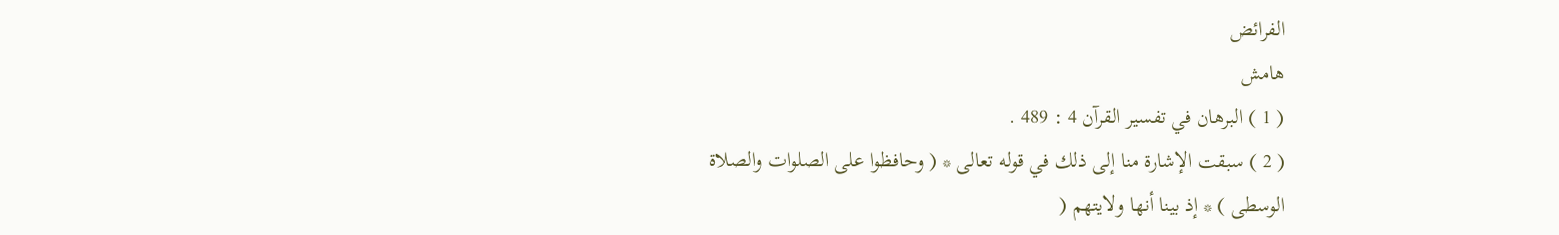الفرائض
هامش
( 1 ) البرهان في تفسير القرآن 4 : 489 .
( 2 ) سبقت الإشارة منا إلى ذلك في قوله تعالى * ( وحافظوا على الصلوات والصلاة
الوسطى ) * إذ بينا أنها ولايتهم (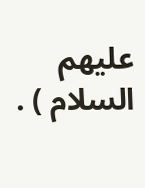عليهم السلام ) .